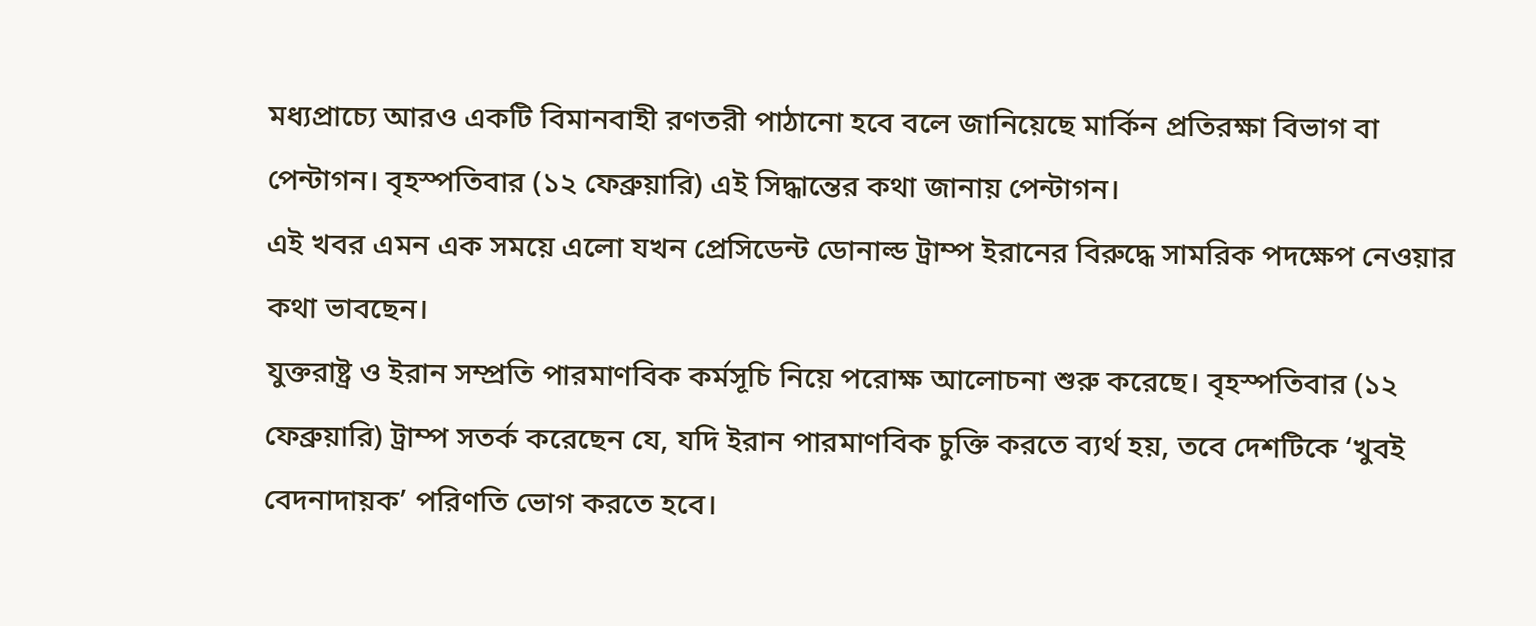মধ্যপ্রাচ্যে আরও একটি বিমানবাহী রণতরী পাঠানো হবে বলে জানিয়েছে মার্কিন প্রতিরক্ষা বিভাগ বা পেন্টাগন। বৃহস্পতিবার (১২ ফেব্রুয়ারি) এই সিদ্ধান্তের কথা জানায় পেন্টাগন।
এই খবর এমন এক সময়ে এলো যখন প্রেসিডেন্ট ডোনাল্ড ট্রাম্প ইরানের বিরুদ্ধে সামরিক পদক্ষেপ নেওয়ার কথা ভাবছেন।
যুক্তরাষ্ট্র ও ইরান সম্প্রতি পারমাণবিক কর্মসূচি নিয়ে পরোক্ষ আলোচনা শুরু করেছে। বৃহস্পতিবার (১২ ফেব্রুয়ারি) ট্রাম্প সতর্ক করেছেন যে, যদি ইরান পারমাণবিক চুক্তি করতে ব্যর্থ হয়, তবে দেশটিকে ‘খুবই বেদনাদায়ক’ পরিণতি ভোগ করতে হবে।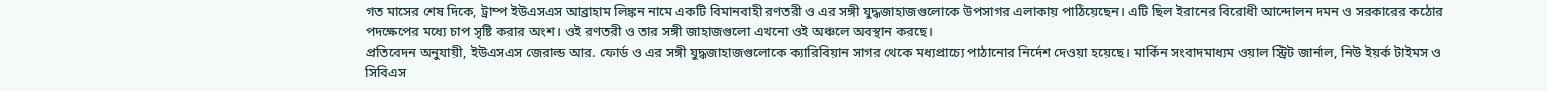গত মাসের শেষ দিকে, ট্রাম্প ইউএসএস আব্রাহাম লিঙ্কন নামে একটি বিমানবাহী রণতরী ও এর সঙ্গী যুদ্ধজাহাজগুলোকে উপসাগর এলাকায় পাঠিয়েছেন। এটি ছিল ইরানের বিরোধী আন্দোলন দমন ও সরকারের কঠোর পদক্ষেপের মধ্যে চাপ সৃষ্টি করার অংশ। ওই রণতরী ও তার সঙ্গী জাহাজগুলো এখনো ওই অঞ্চলে অবস্থান করছে।
প্রতিবেদন অনুযায়ী, ইউএসএস জেরাল্ড আর. ফোর্ড ও এর সঙ্গী যুদ্ধজাহাজগুলোকে ক্যারিবিয়ান সাগর থেকে মধ্যপ্রাচ্যে পাঠানোর নির্দেশ দেওয়া হয়েছে। মার্কিন সংবাদমাধ্যম ওয়াল স্ট্রিট জার্নাল, নিউ ইয়র্ক টাইমস ও সিবিএস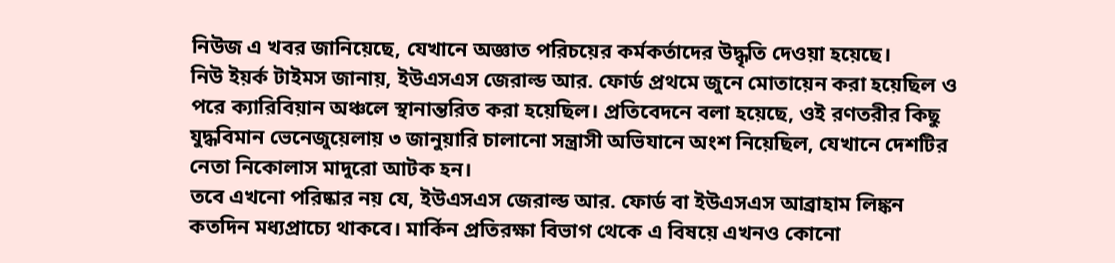নিউজ এ খবর জানিয়েছে, যেখানে অজ্ঞাত পরিচয়ের কর্মকর্তাদের উদ্ধৃতি দেওয়া হয়েছে।
নিউ ইয়র্ক টাইমস জানায়, ইউএসএস জেরাল্ড আর. ফোর্ড প্রথমে জুনে মোতায়েন করা হয়েছিল ও পরে ক্যারিবিয়ান অঞ্চলে স্থানান্তরিত করা হয়েছিল। প্রতিবেদনে বলা হয়েছে, ওই রণতরীর কিছু যুদ্ধবিমান ভেনেজুয়েলায় ৩ জানুয়ারি চালানো সন্ত্রাসী অভিযানে অংশ নিয়েছিল, যেখানে দেশটির নেতা নিকোলাস মাদুরো আটক হন।
তবে এখনো পরিষ্কার নয় যে, ইউএসএস জেরাল্ড আর. ফোর্ড বা ইউএসএস আব্রাহাম লিঙ্কন কতদিন মধ্যপ্রাচ্যে থাকবে। মার্কিন প্রতিরক্ষা বিভাগ থেকে এ বিষয়ে এখনও কোনো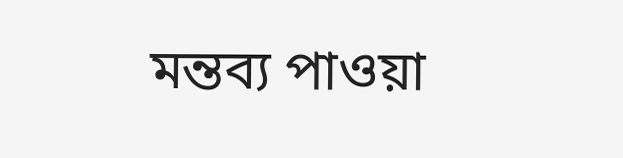মন্তব্য পাওয়া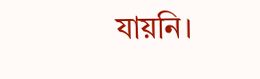যায়নি।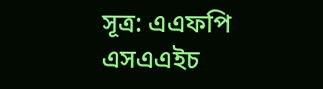সূত্র: এএফপি
এসএএইচ